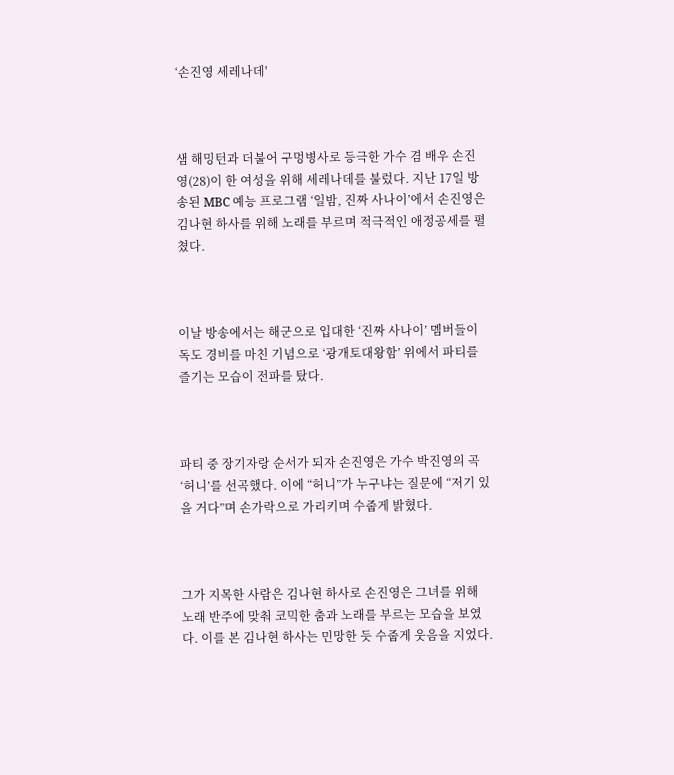‘손진영 세레나데'



샘 해밍턴과 더불어 구멍병사로 등극한 가수 겸 배우 손진영(28)이 한 여성을 위해 세레나데를 불렀다. 지난 17일 방송된 MBC 예능 프로그램 ‘일밤, 진짜 사나이’에서 손진영은 김나현 하사를 위해 노래를 부르며 적극적인 애정공세를 펼쳤다.



이날 방송에서는 해군으로 입대한 ‘진짜 사나이’ 멤버들이 독도 경비를 마친 기념으로 ‘광개토대왕함’ 위에서 파티를 즐기는 모습이 전파를 탔다.



파티 중 장기자랑 순서가 되자 손진영은 가수 박진영의 곡 ‘허니’를 선곡했다. 이에 “허니”가 누구냐는 질문에 “저기 있을 거다”며 손가락으로 가리키며 수줍게 밝혔다.



그가 지목한 사람은 김나현 하사로 손진영은 그녀를 위해 노래 반주에 맞춰 코믹한 춤과 노래를 부르는 모습을 보였다. 이를 본 김나현 하사는 민망한 듯 수줍게 웃음을 지었다.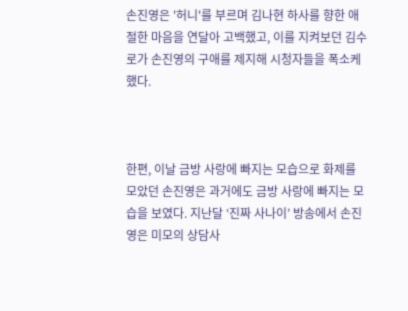손진영은 '허니'를 부르며 김나현 하사를 향한 애절한 마음을 연달아 고백했고, 이를 지켜보던 김수로가 손진영의 구애를 제지해 시청자들을 폭소케 했다.



한편, 이날 금방 사랑에 빠지는 모습으로 화제를 모았던 손진영은 과거에도 금방 사랑에 빠지는 모습을 보였다. 지난달 ‘진짜 사나이’ 방송에서 손진영은 미모의 상담사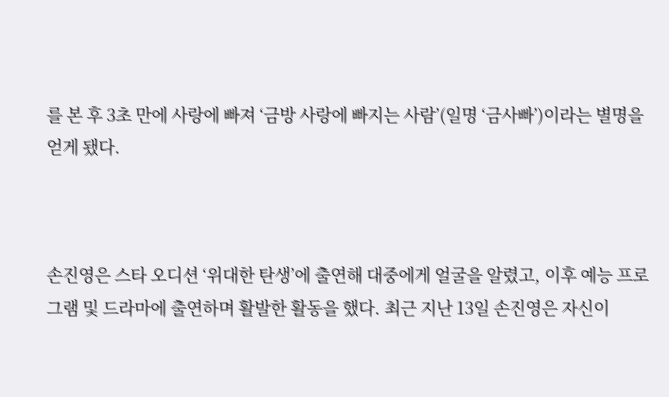를 본 후 3초 만에 사랑에 빠져 ‘금방 사랑에 빠지는 사람’(일명 ‘금사빠’)이라는 별명을 얻게 됐다.



손진영은 스타 오디션 ‘위대한 탄생’에 출연해 대중에게 얼굴을 알렸고, 이후 예능 프로그램 및 드라마에 출연하며 활발한 활동을 했다. 최근 지난 13일 손진영은 자신이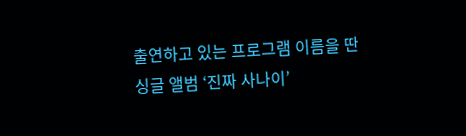출연하고 있는 프로그램 이름을 딴 싱글 앨범 ‘진짜 사나이’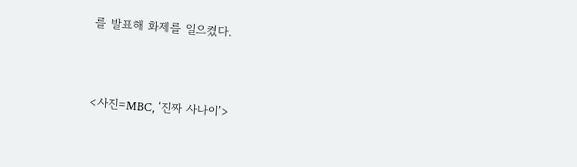를 발표해 화제를 일으켰다.


<사진=MBC, ‘진짜 사나이’>